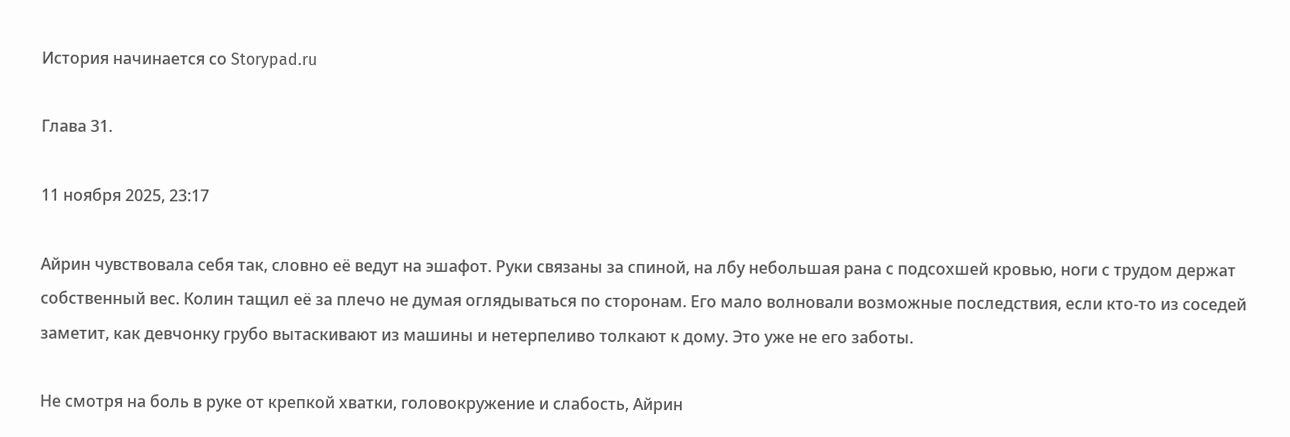История начинается со Storypad.ru

Глава 31.

11 ноября 2025, 23:17

Айрин чувствовала себя так, словно её ведут на эшафот. Руки связаны за спиной, на лбу небольшая рана с подсохшей кровью, ноги с трудом держат собственный вес. Колин тащил её за плечо не думая оглядываться по сторонам. Его мало волновали возможные последствия, если кто-то из соседей заметит, как девчонку грубо вытаскивают из машины и нетерпеливо толкают к дому. Это уже не его заботы.

Не смотря на боль в руке от крепкой хватки, головокружение и слабость, Айрин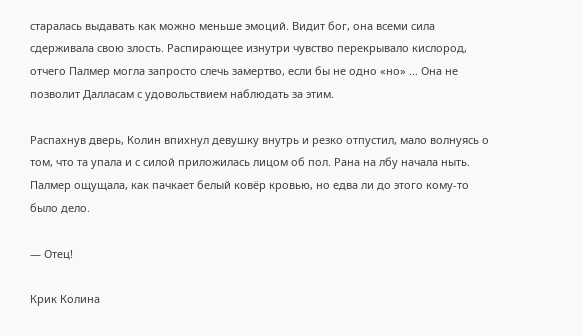старалась выдавать как можно меньше эмоций. Видит бог, она всеми сила сдерживала свою злость. Распирающее изнутри чувство перекрывало кислород, отчего Палмер могла запросто слечь замертво, если бы не одно «но» ... Она не позволит Далласам с удовольствием наблюдать за этим.

Распахнув дверь, Колин впихнул девушку внутрь и резко отпустил, мало волнуясь о том, что та упала и с силой приложилась лицом об пол. Рана на лбу начала ныть. Палмер ощущала, как пачкает белый ковёр кровью, но едва ли до этого кому-то было дело.

— Отец!

Крик Колина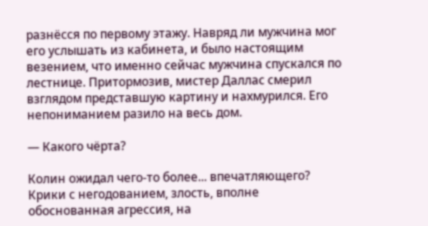разнёсся по первому этажу. Навряд ли мужчина мог его услышать из кабинета, и было настоящим везением, что именно сейчас мужчина спускался по лестнице. Притормозив, мистер Даллас смерил взглядом представшую картину и нахмурился. Его непониманием разило на весь дом.

— Какого чёрта?

Колин ожидал чего-то более... впечатляющего? Крики с негодованием, злость, вполне обоснованная агрессия, на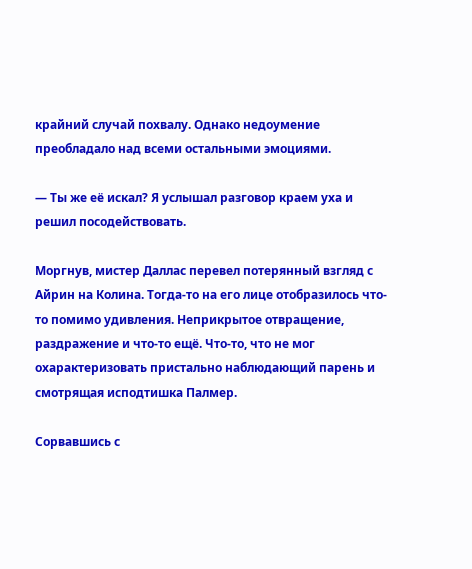крайний случай похвалу. Однако недоумение преобладало над всеми остальными эмоциями.

— Ты же её искал? Я услышал разговор краем уха и решил посодействовать.

Моргнув, мистер Даллас перевел потерянный взгляд с Айрин на Колина. Тогда-то на его лице отобразилось что-то помимо удивления. Неприкрытое отвращение, раздражение и что-то ещё. Что-то, что не мог охарактеризовать пристально наблюдающий парень и смотрящая исподтишка Палмер.

Сорвавшись с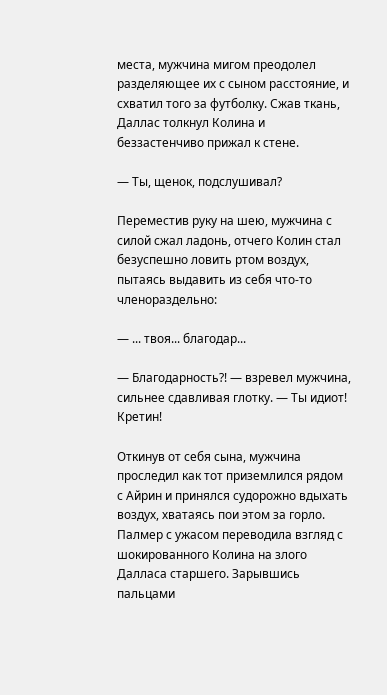места, мужчина мигом преодолел разделяющее их с сыном расстояние, и схватил того за футболку. Сжав ткань, Даллас толкнул Колина и беззастенчиво прижал к стене.

— Ты, щенок, подслушивал?

Переместив руку на шею, мужчина с силой сжал ладонь, отчего Колин стал безуспешно ловить ртом воздух, пытаясь выдавить из себя что-то членораздельно:

— ... твоя... благодар...

— Благодарность?! — взревел мужчина, сильнее сдавливая глотку. — Ты идиот! Кретин!

Откинув от себя сына, мужчина проследил как тот приземлился рядом с Айрин и принялся судорожно вдыхать воздух, хватаясь пои этом за горло. Палмер с ужасом переводила взгляд с шокированного Колина на злого Далласа старшего. Зарывшись пальцами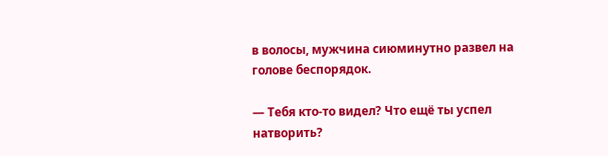в волосы, мужчина сиюминутно развел на голове беспорядок.

— Тебя кто-то видел? Что ещё ты успел натворить?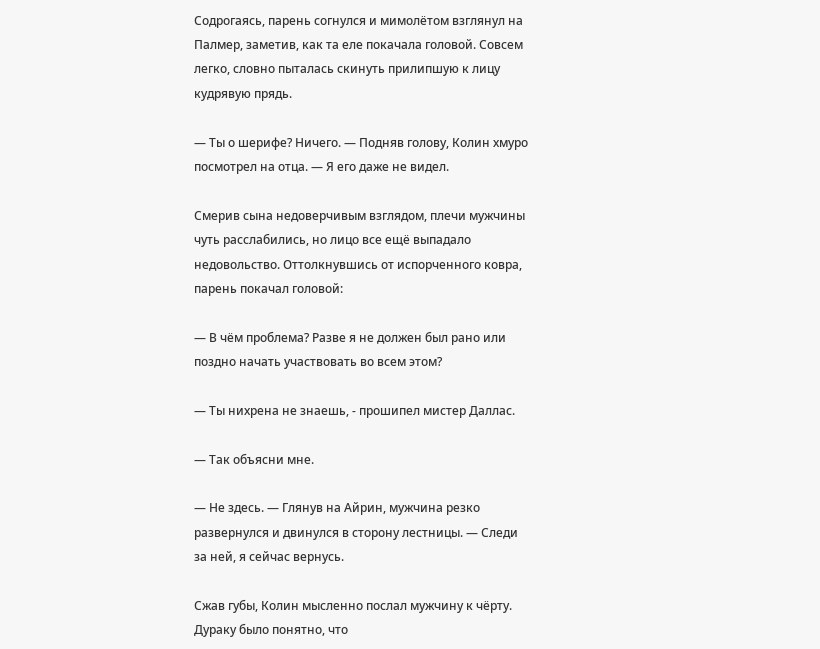Содрогаясь, парень согнулся и мимолётом взглянул на Палмер, заметив, как та еле покачала головой. Совсем легко, словно пыталась скинуть прилипшую к лицу кудрявую прядь.

— Ты о шерифе? Ничего. — Подняв голову, Колин хмуро посмотрел на отца. — Я его даже не видел.

Смерив сына недоверчивым взглядом, плечи мужчины чуть расслабились, но лицо все ещё выпадало недовольство. Оттолкнувшись от испорченного ковра, парень покачал головой:

— В чём проблема? Разве я не должен был рано или поздно начать участвовать во всем этом?

— Ты нихрена не знаешь, - прошипел мистер Даллас.

— Так объясни мне.

— Не здесь. — Глянув на Айрин, мужчина резко развернулся и двинулся в сторону лестницы. — Следи за ней, я сейчас вернусь.

Сжав губы, Колин мысленно послал мужчину к чёрту. Дураку было понятно, что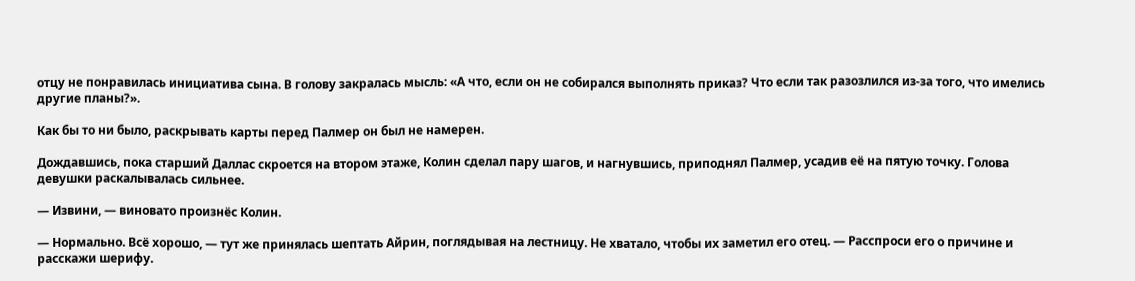отцу не понравилась инициатива сына. В голову закралась мысль: «А что, если он не собирался выполнять приказ? Что если так разозлился из-за того, что имелись другие планы?».

Как бы то ни было, раскрывать карты перед Палмер он был не намерен.

Дождавшись, пока старший Даллас скроется на втором этаже, Колин сделал пару шагов, и нагнувшись, приподнял Палмер, усадив её на пятую точку. Голова девушки раскалывалась сильнее.

— Извини, — виновато произнёс Колин.

— Нормально. Всё хорошо, — тут же принялась шептать Айрин, поглядывая на лестницу. Не хватало, чтобы их заметил его отец. — Расспроси его о причине и расскажи шерифу.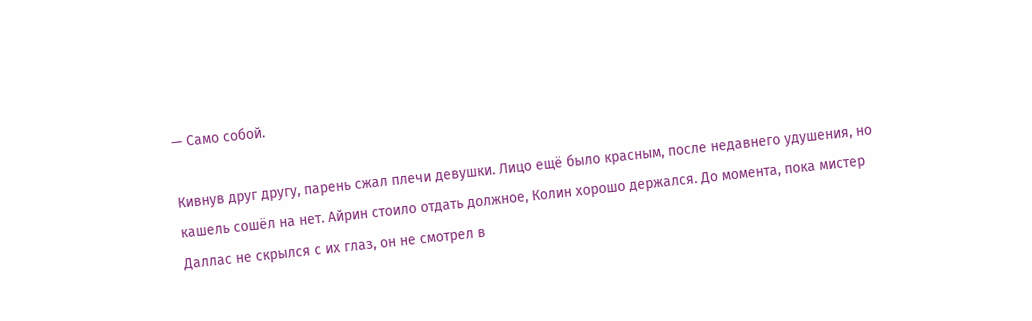— Само собой.

Кивнув друг другу, парень сжал плечи девушки. Лицо ещё было красным, после недавнего удушения, но кашель сошёл на нет. Айрин стоило отдать должное, Колин хорошо держался. До момента, пока мистер Даллас не скрылся с их глаз, он не смотрел в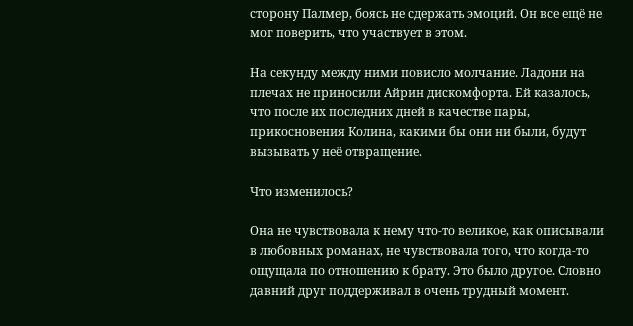сторону Палмер, боясь не сдержать эмоций. Он все ещё не мог поверить, что участвует в этом.

На секунду между ними повисло молчание. Ладони на плечах не приносили Айрин дискомфорта. Ей казалось, что после их последних дней в качестве пары, прикосновения Колина, какими бы они ни были, будут вызывать у неё отвращение.

Что изменилось?

Она не чувствовала к нему что-то великое, как описывали в любовных романах, не чувствовала того, что когда-то ощущала по отношению к брату. Это было другое. Словно давний друг поддерживал в очень трудный момент.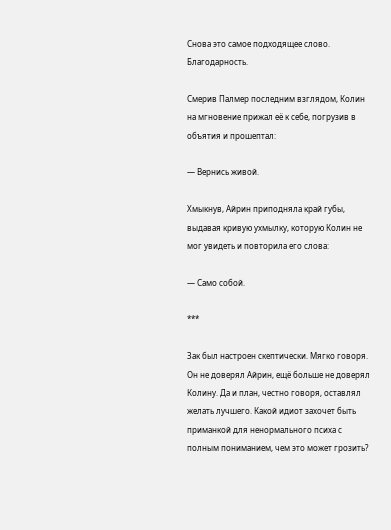Снова это самое подходящее слово. Благодарность.

Смерив Палмер последним взглядом, Колин на мгновение прижал её к себе, погрузив в объятия и прошептал:

— Вернись живой.

Хмыкнув, Айрин приподняла край губы, выдавая кривую ухмылку, которую Колин не мог увидеть и повторила его слова:

— Само собой.

***

Зак был настроен скептически. Мягко говоря. Он не доверял Айрин, ещё больше не доверял Колину. Да и план, честно говоря, оставлял желать лучшего. Какой идиот захочет быть приманкой для ненормального психа с полным пониманием, чем это может грозить?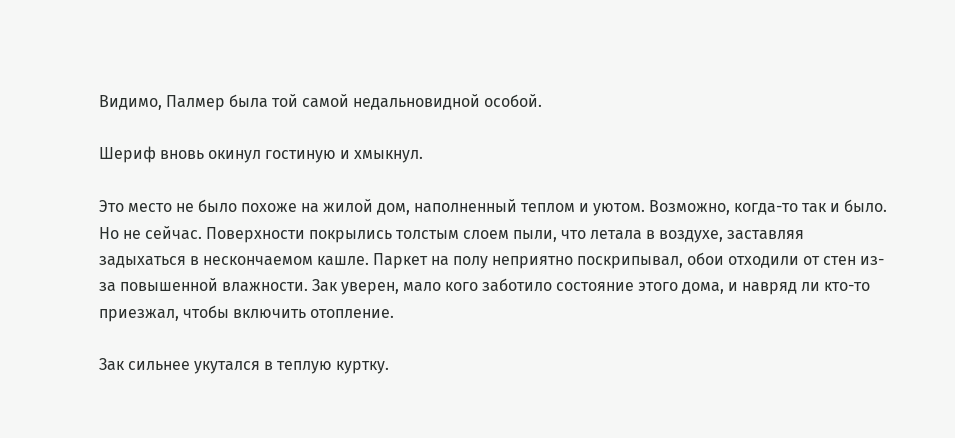Видимо, Палмер была той самой недальновидной особой.

Шериф вновь окинул гостиную и хмыкнул.

Это место не было похоже на жилой дом, наполненный теплом и уютом. Возможно, когда-то так и было. Но не сейчас. Поверхности покрылись толстым слоем пыли, что летала в воздухе, заставляя задыхаться в нескончаемом кашле. Паркет на полу неприятно поскрипывал, обои отходили от стен из-за повышенной влажности. Зак уверен, мало кого заботило состояние этого дома, и навряд ли кто-то приезжал, чтобы включить отопление.

Зак сильнее укутался в теплую куртку.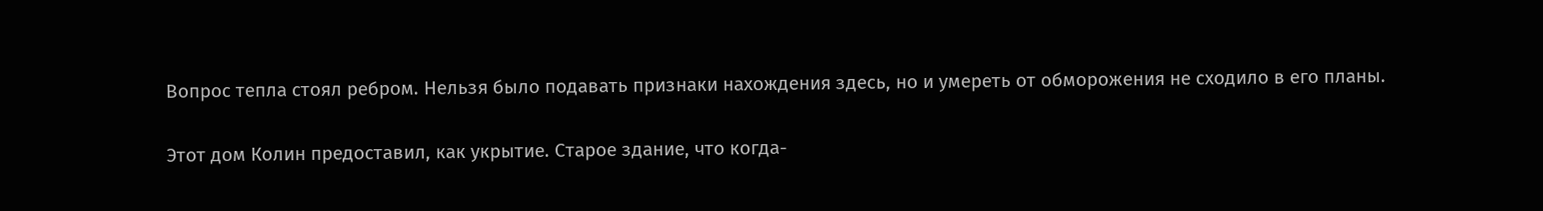Вопрос тепла стоял ребром. Нельзя было подавать признаки нахождения здесь, но и умереть от обморожения не сходило в его планы.

Этот дом Колин предоставил, как укрытие. Старое здание, что когда-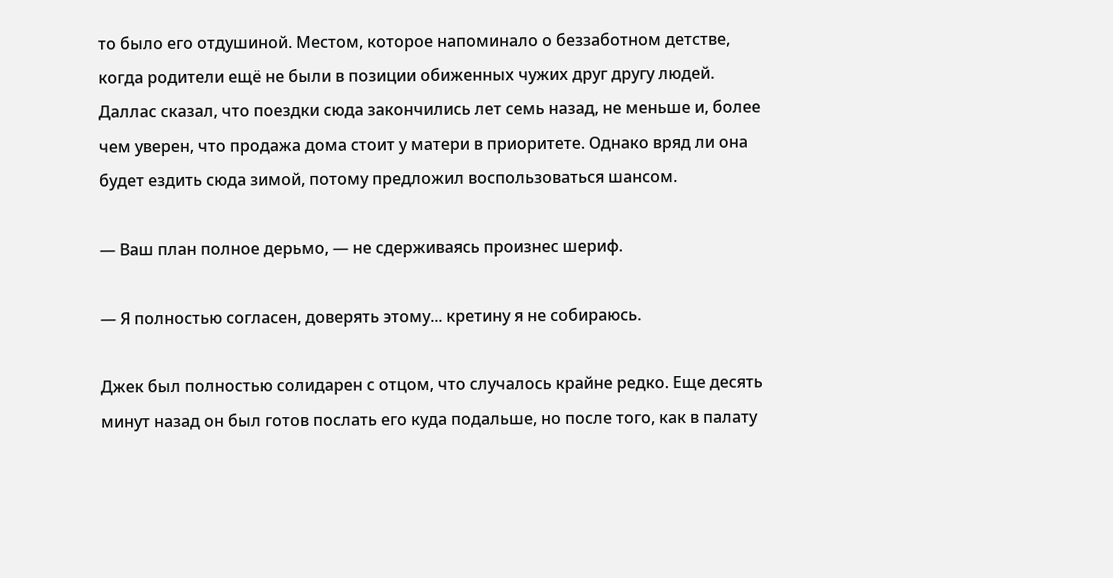то было его отдушиной. Местом, которое напоминало о беззаботном детстве, когда родители ещё не были в позиции обиженных чужих друг другу людей. Даллас сказал, что поездки сюда закончились лет семь назад, не меньше и, более чем уверен, что продажа дома стоит у матери в приоритете. Однако вряд ли она будет ездить сюда зимой, потому предложил воспользоваться шансом.

— Ваш план полное дерьмо, — не сдерживаясь произнес шериф.

— Я полностью согласен, доверять этому... кретину я не собираюсь.

Джек был полностью солидарен с отцом, что случалось крайне редко. Еще десять минут назад он был готов послать его куда подальше, но после того, как в палату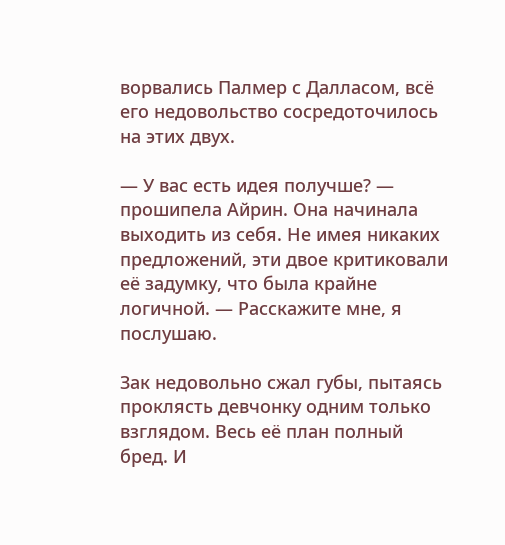ворвались Палмер с Далласом, всё его недовольство сосредоточилось на этих двух.

— У вас есть идея получше? — прошипела Айрин. Она начинала выходить из себя. Не имея никаких предложений, эти двое критиковали её задумку, что была крайне логичной. — Расскажите мне, я послушаю.

Зак недовольно сжал губы, пытаясь проклясть девчонку одним только взглядом. Весь её план полный бред. И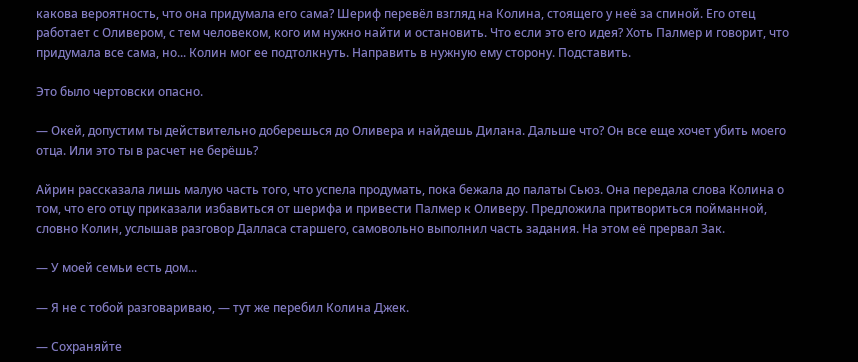какова вероятность, что она придумала его сама? Шериф перевёл взгляд на Колина, стоящего у неё за спиной. Его отец работает с Оливером, с тем человеком, кого им нужно найти и остановить. Что если это его идея? Хоть Палмер и говорит, что придумала все сама, но... Колин мог ее подтолкнуть. Направить в нужную ему сторону. Подставить.

Это было чертовски опасно.

— Окей, допустим ты действительно доберешься до Оливера и найдешь Дилана. Дальше что? Он все еще хочет убить моего отца. Или это ты в расчет не берёшь?

Айрин рассказала лишь малую часть того, что успела продумать, пока бежала до палаты Сьюз. Она передала слова Колина о том, что его отцу приказали избавиться от шерифа и привести Палмер к Оливеру. Предложила притвориться пойманной, словно Колин, услышав разговор Далласа старшего, самовольно выполнил часть задания. На этом её прервал Зак.

— У моей семьи есть дом...

— Я не с тобой разговариваю, — тут же перебил Колина Джек.

— Сохраняйте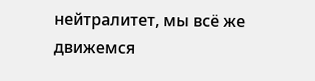нейтралитет, мы всё же движемся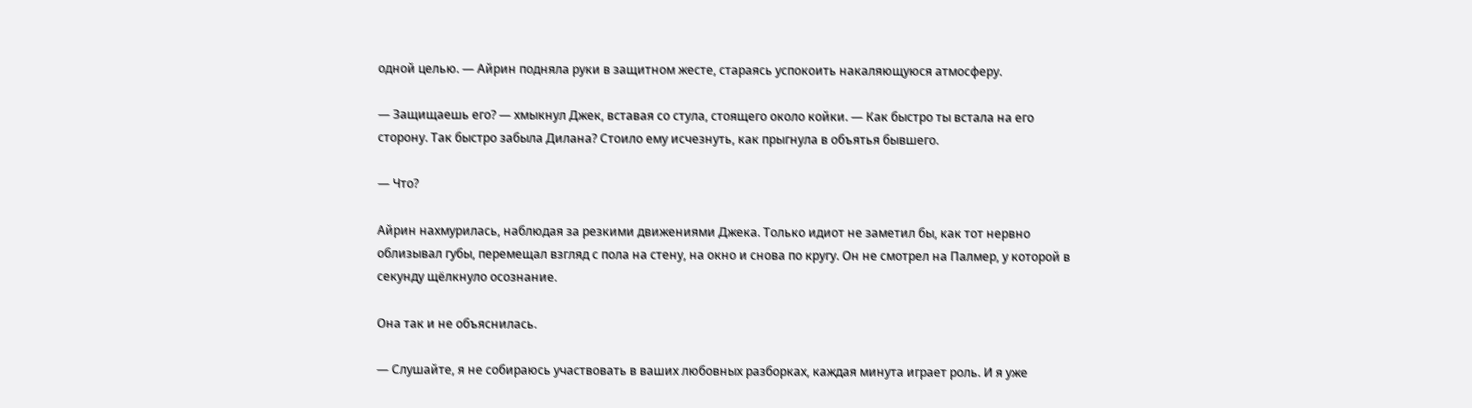одной целью. — Айрин подняла руки в защитном жесте, стараясь успокоить накаляющуюся атмосферу.

— Защищаешь его? — хмыкнул Джек, вставая со стула, стоящего около койки. — Как быстро ты встала на его сторону. Так быстро забыла Дилана? Стоило ему исчезнуть, как прыгнула в объятья бывшего.

— Что?

Айрин нахмурилась, наблюдая за резкими движениями Джека. Только идиот не заметил бы, как тот нервно облизывал губы, перемещал взгляд с пола на стену, на окно и снова по кругу. Он не смотрел на Палмер, у которой в секунду щёлкнуло осознание.

Она так и не объяснилась.

— Слушайте, я не собираюсь участвовать в ваших любовных разборках, каждая минута играет роль. И я уже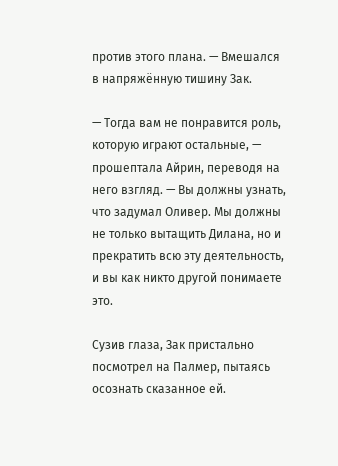против этого плана. — Вмешался в напряжённую тишину Зак.

— Тогда вам не понравится роль, которую играют остальные, — прошептала Айрин, переводя на него взгляд. — Вы должны узнать, что задумал Оливер. Мы должны не только вытащить Дилана, но и прекратить всю эту деятельность, и вы как никто другой понимаете это.

Сузив глаза, Зак пристально посмотрел на Палмер, пытаясь осознать сказанное ей.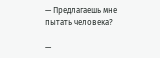— Предлагаешь мне пытать человека?

—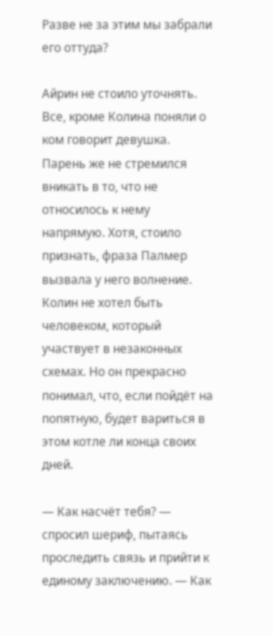Разве не за этим мы забрали его оттуда?

Айрин не стоило уточнять. Все, кроме Колина поняли о ком говорит девушка. Парень же не стремился вникать в то, что не относилось к нему напрямую. Хотя, стоило признать, фраза Палмер вызвала у него волнение. Колин не хотел быть человеком, который участвует в незаконных схемах. Но он прекрасно понимал, что, если пойдёт на попятную, будет вариться в этом котле ли конца своих дней.

— Как насчёт тебя? — спросил шериф, пытаясь проследить связь и прийти к единому заключению. — Как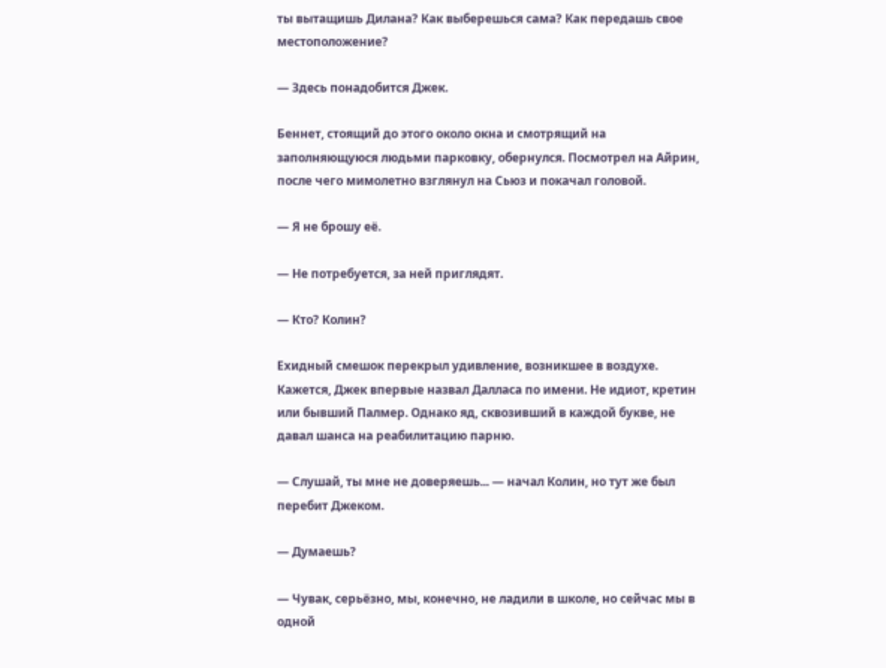ты вытащишь Дилана? Как выберешься сама? Как передашь свое местоположение?

— Здесь понадобится Джек.

Беннет, стоящий до этого около окна и смотрящий на заполняющуюся людьми парковку, обернулся. Посмотрел на Айрин, после чего мимолетно взглянул на Сьюз и покачал головой.

— Я не брошу её.

— Не потребуется, за ней приглядят.

— Кто? Колин?

Ехидный смешок перекрыл удивление, возникшее в воздухе. Кажется, Джек впервые назвал Далласа по имени. Не идиот, кретин или бывший Палмер. Однако яд, сквозивший в каждой букве, не давал шанса на реабилитацию парню.

— Слушай, ты мне не доверяешь... — начал Колин, но тут же был перебит Джеком.

— Думаешь?

— Чувак, серьёзно, мы, конечно, не ладили в школе, но сейчас мы в одной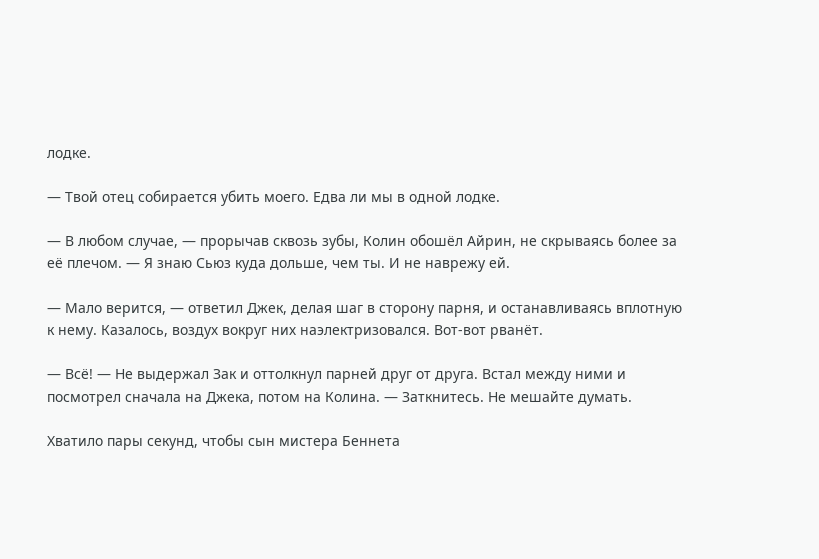лодке.

— Твой отец собирается убить моего. Едва ли мы в одной лодке.

— В любом случае, — прорычав сквозь зубы, Колин обошёл Айрин, не скрываясь более за её плечом. — Я знаю Сьюз куда дольше, чем ты. И не наврежу ей.

— Мало верится, — ответил Джек, делая шаг в сторону парня, и останавливаясь вплотную к нему. Казалось, воздух вокруг них наэлектризовался. Вот-вот рванёт.

— Всё! — Не выдержал Зак и оттолкнул парней друг от друга. Встал между ними и посмотрел сначала на Джека, потом на Колина. — Заткнитесь. Не мешайте думать.

Хватило пары секунд, чтобы сын мистера Беннета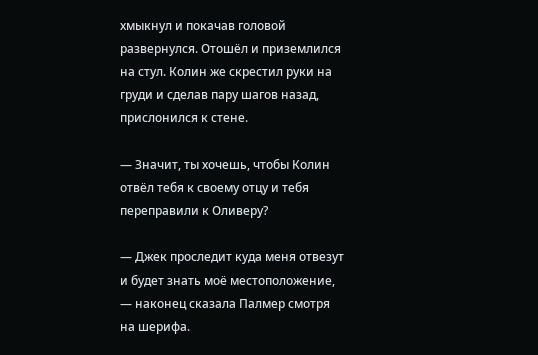хмыкнул и покачав головой развернулся. Отошёл и приземлился на стул. Колин же скрестил руки на груди и сделав пару шагов назад, прислонился к стене.

— Значит, ты хочешь, чтобы Колин отвёл тебя к своему отцу и тебя переправили к Оливеру?

— Джек проследит куда меня отвезут и будет знать моё местоположение, — наконец сказала Палмер смотря на шерифа.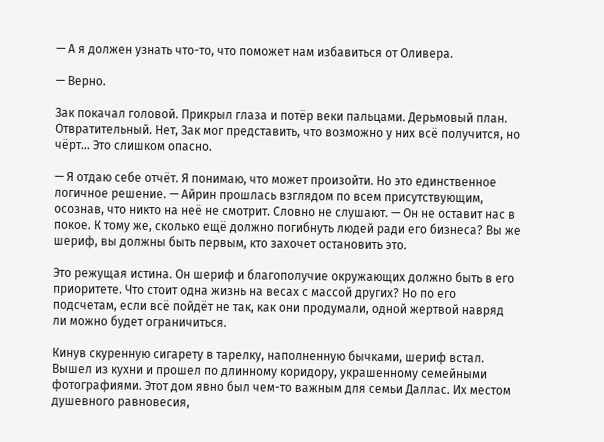— А я должен узнать что-то, что поможет нам избавиться от Оливера.

— Верно.

Зак покачал головой. Прикрыл глаза и потёр веки пальцами. Дерьмовый план. Отвратительный. Нет, Зак мог представить, что возможно у них всё получится, но чёрт... Это слишком опасно.

— Я отдаю себе отчёт. Я понимаю, что может произойти. Но это единственное логичное решение. — Айрин прошлась взглядом по всем присутствующим, осознав, что никто на неё не смотрит. Словно не слушают. — Он не оставит нас в покое. К тому же, сколько ещё должно погибнуть людей ради его бизнеса? Вы же шериф, вы должны быть первым, кто захочет остановить это.

Это режущая истина. Он шериф и благополучие окружающих должно быть в его приоритете. Что стоит одна жизнь на весах с массой других? Но по его подсчетам, если всё пойдёт не так, как они продумали, одной жертвой навряд ли можно будет ограничиться.

Кинув скуренную сигарету в тарелку, наполненную бычками, шериф встал. Вышел из кухни и прошел по длинному коридору, украшенному семейными фотографиями. Этот дом явно был чем-то важным для семьи Даллас. Их местом душевного равновесия,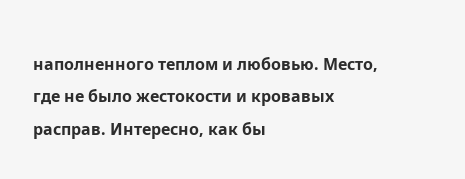наполненного теплом и любовью. Место, где не было жестокости и кровавых расправ. Интересно, как бы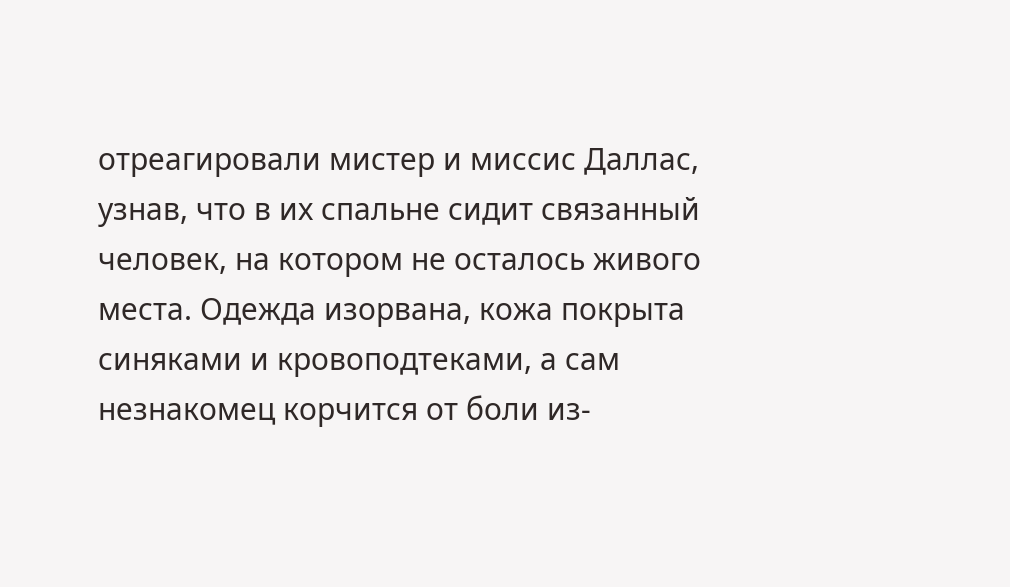отреагировали мистер и миссис Даллас, узнав, что в их спальне сидит связанный человек, на котором не осталось живого места. Одежда изорвана, кожа покрыта синяками и кровоподтеками, а сам незнакомец корчится от боли из-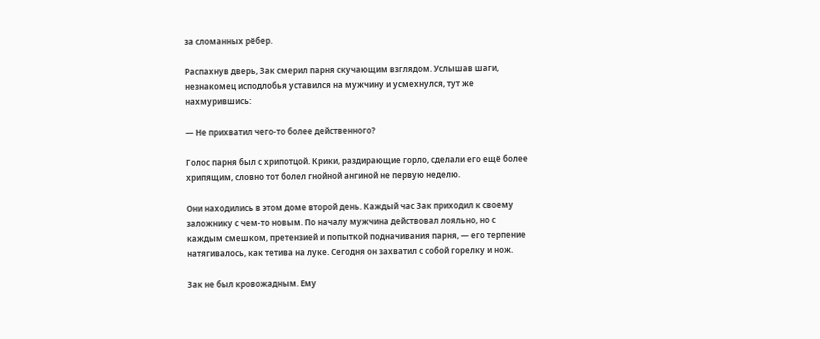за сломанных рёбер.

Распахнув дверь, Зак смерил парня скучающим взглядом. Услышав шаги, незнакомец исподлобья уставился на мужчину и усмехнулся, тут же нахмурившись:

— Не прихватил чего-то более действенного?

Голос парня был с хрипотцой. Крики, раздирающие горло, сделали его ещё более хрипящим, словно тот болел гнойной ангиной не первую неделю.

Они находились в этом доме второй день. Каждый час Зак приходил к своему заложнику с чем-то новым. По началу мужчина действовал лояльно, но с каждым смешком, претензией и попыткой подначивания парня, — его терпение натягивалось, как тетива на луке. Сегодня он захватил с собой горелку и нож.

Зак не был кровожадным. Ему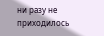ни разу не приходилось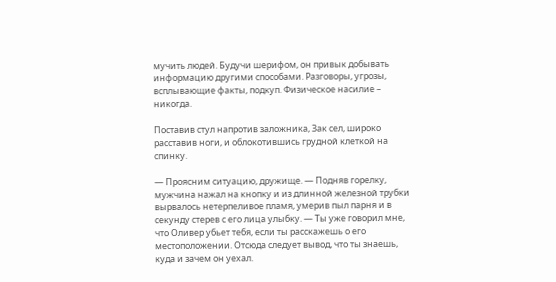мучить людей. Будучи шерифом, он привык добывать информацию другими способами. Разговоры, угрозы, всплывающие факты, подкуп. Физическое насилие – никогда.

Поставив стул напротив заложника, Зак сел, широко расставив ноги, и облокотившись грудной клеткой на спинку.

— Проясним ситуацию, дружище. — Подняв горелку, мужчина нажал на кнопку и из длинной железной трубки вырвалось нетерпеливое пламя, умерив пыл парня и в секунду стерев с его лица улыбку. — Ты уже говорил мне, что Оливер убьет тебя, если ты расскажешь о его местоположении. Отсюда следует вывод, что ты знаешь, куда и зачем он уехал.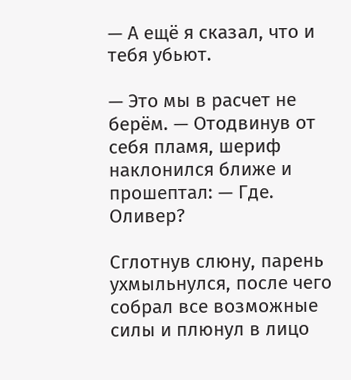— А ещё я сказал, что и тебя убьют.

— Это мы в расчет не берём. — Отодвинув от себя пламя, шериф наклонился ближе и прошептал: — Где. Оливер?

Сглотнув слюну, парень ухмыльнулся, после чего собрал все возможные силы и плюнул в лицо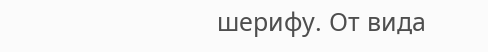шерифу. От вида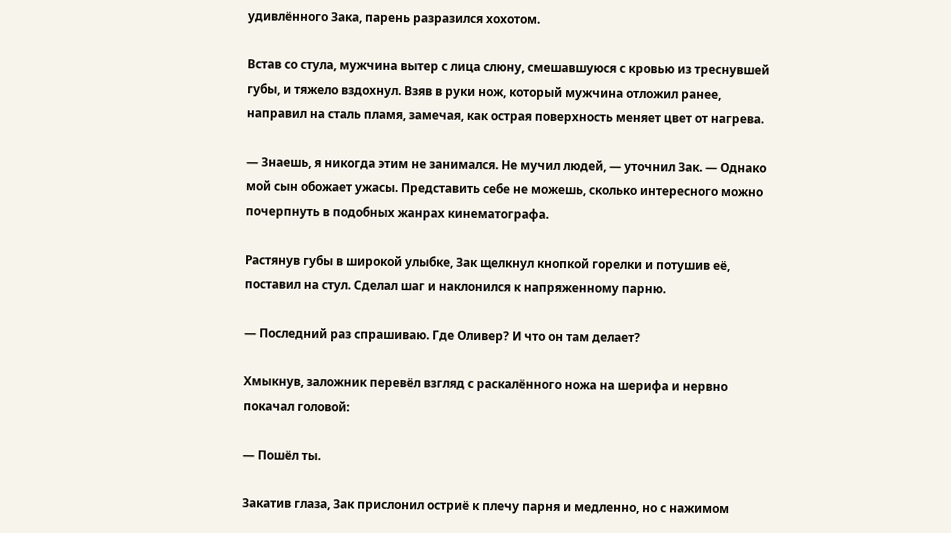удивлённого Зака, парень разразился хохотом.

Встав со стула, мужчина вытер с лица слюну, смешавшуюся с кровью из треснувшей губы, и тяжело вздохнул. Взяв в руки нож, который мужчина отложил ранее, направил на сталь пламя, замечая, как острая поверхность меняет цвет от нагрева.

— Знаешь, я никогда этим не занимался. Не мучил людей, — уточнил Зак. — Однако мой сын обожает ужасы. Представить себе не можешь, сколько интересного можно почерпнуть в подобных жанрах кинематографа.

Растянув губы в широкой улыбке, Зак щелкнул кнопкой горелки и потушив её, поставил на стул. Сделал шаг и наклонился к напряженному парню.

— Последний раз спрашиваю. Где Оливер? И что он там делает?

Хмыкнув, заложник перевёл взгляд с раскалённого ножа на шерифа и нервно покачал головой:

— Пошёл ты.

Закатив глаза, Зак прислонил остриё к плечу парня и медленно, но с нажимом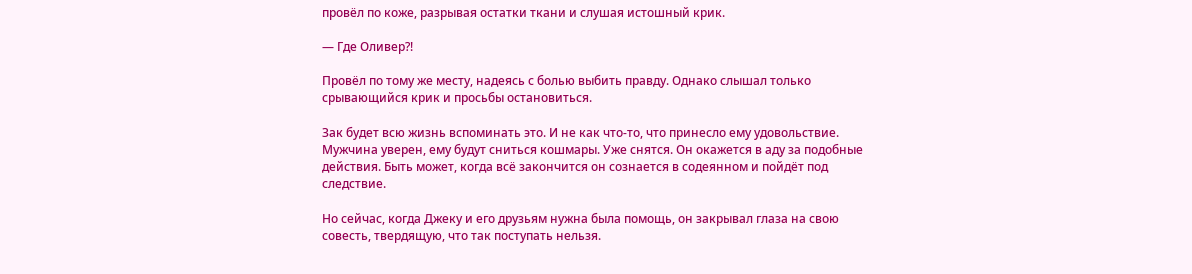провёл по коже, разрывая остатки ткани и слушая истошный крик.

— Где Оливер?!

Провёл по тому же месту, надеясь с болью выбить правду. Однако слышал только срывающийся крик и просьбы остановиться.

Зак будет всю жизнь вспоминать это. И не как что-то, что принесло ему удовольствие. Мужчина уверен, ему будут сниться кошмары. Уже снятся. Он окажется в аду за подобные действия. Быть может, когда всё закончится он сознается в содеянном и пойдёт под следствие.

Но сейчас, когда Джеку и его друзьям нужна была помощь, он закрывал глаза на свою совесть, твердящую, что так поступать нельзя.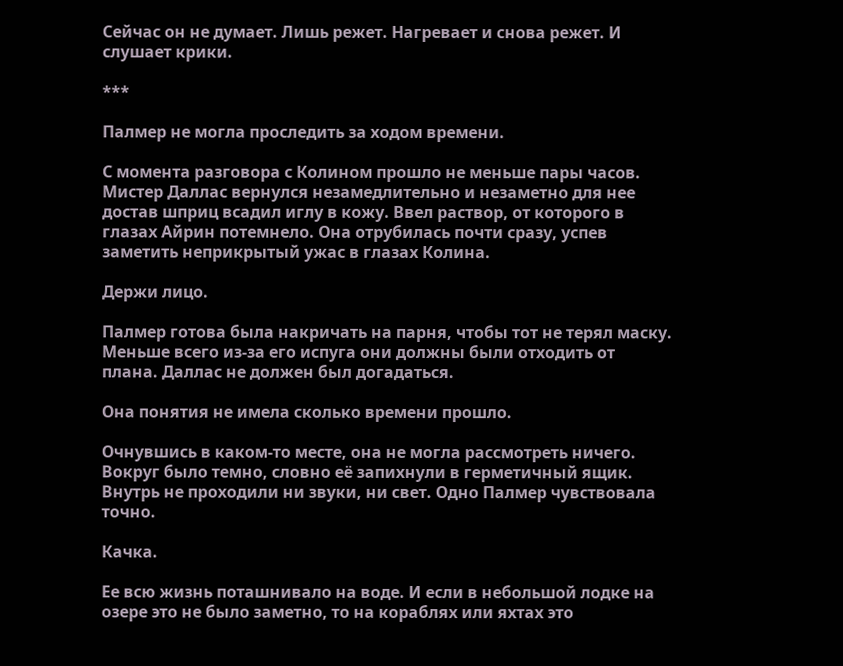Сейчас он не думает. Лишь режет. Нагревает и снова режет. И слушает крики.

***

Палмер не могла проследить за ходом времени.

С момента разговора с Колином прошло не меньше пары часов. Мистер Даллас вернулся незамедлительно и незаметно для нее достав шприц всадил иглу в кожу. Ввел раствор, от которого в глазах Айрин потемнело. Она отрубилась почти сразу, успев заметить неприкрытый ужас в глазах Колина.

Держи лицо.

Палмер готова была накричать на парня, чтобы тот не терял маску. Меньше всего из-за его испуга они должны были отходить от плана. Даллас не должен был догадаться.

Она понятия не имела сколько времени прошло.

Очнувшись в каком-то месте, она не могла рассмотреть ничего. Вокруг было темно, словно её запихнули в герметичный ящик. Внутрь не проходили ни звуки, ни свет. Одно Палмер чувствовала точно.

Качка.

Ее всю жизнь поташнивало на воде. И если в небольшой лодке на озере это не было заметно, то на кораблях или яхтах это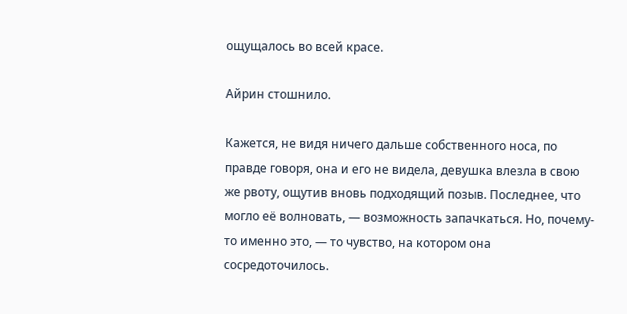ощущалось во всей красе.

Айрин стошнило.

Кажется, не видя ничего дальше собственного носа, по правде говоря, она и его не видела, девушка влезла в свою же рвоту, ощутив вновь подходящий позыв. Последнее, что могло её волновать, — возможность запачкаться. Но, почему-то именно это, — то чувство, на котором она сосредоточилось.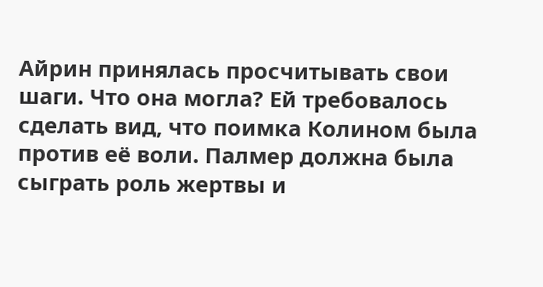Айрин принялась просчитывать свои шаги. Что она могла? Ей требовалось сделать вид, что поимка Колином была против её воли. Палмер должна была сыграть роль жертвы и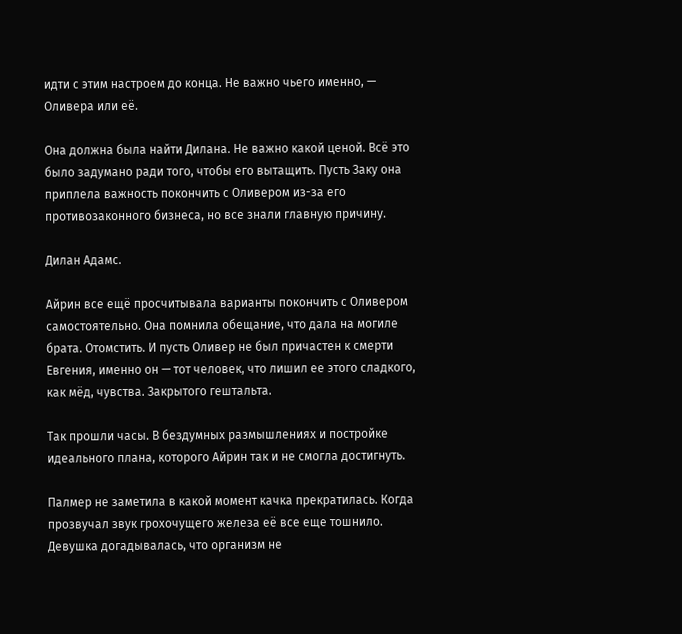идти с этим настроем до конца. Не важно чьего именно, — Оливера или её.

Она должна была найти Дилана. Не важно какой ценой. Всё это было задумано ради того, чтобы его вытащить. Пусть Заку она приплела важность покончить с Оливером из-за его противозаконного бизнеса, но все знали главную причину.

Дилан Адамс.

Айрин все ещё просчитывала варианты покончить с Оливером самостоятельно. Она помнила обещание, что дала на могиле брата. Отомстить. И пусть Оливер не был причастен к смерти Евгения, именно он — тот человек, что лишил ее этого сладкого, как мёд, чувства. Закрытого гештальта.

Так прошли часы. В бездумных размышлениях и постройке идеального плана, которого Айрин так и не смогла достигнуть.

Палмер не заметила в какой момент качка прекратилась. Когда прозвучал звук грохочущего железа её все еще тошнило. Девушка догадывалась, что организм не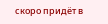скоро придёт в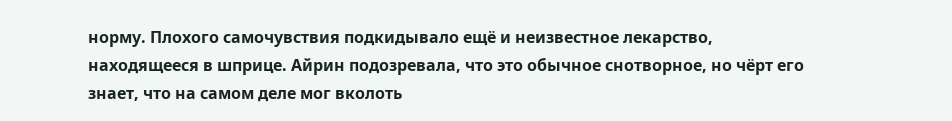норму. Плохого самочувствия подкидывало ещё и неизвестное лекарство, находящееся в шприце. Айрин подозревала, что это обычное снотворное, но чёрт его знает, что на самом деле мог вколоть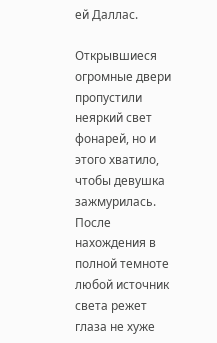ей Даллас.

Открывшиеся огромные двери пропустили неяркий свет фонарей, но и этого хватило, чтобы девушка зажмурилась. После нахождения в полной темноте любой источник света режет глаза не хуже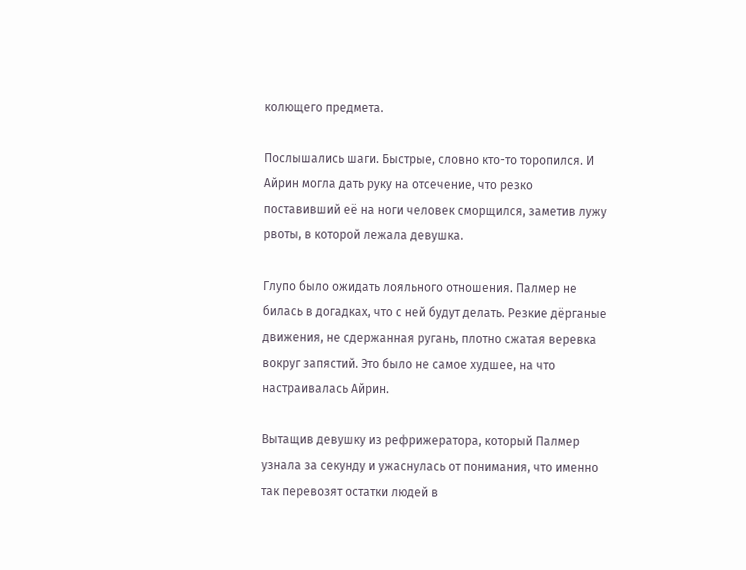колющего предмета.

Послышались шаги. Быстрые, словно кто-то торопился. И Айрин могла дать руку на отсечение, что резко поставивший её на ноги человек сморщился, заметив лужу рвоты, в которой лежала девушка.

Глупо было ожидать лояльного отношения. Палмер не билась в догадках, что с ней будут делать. Резкие дёрганые движения, не сдержанная ругань, плотно сжатая веревка вокруг запястий. Это было не самое худшее, на что настраивалась Айрин.

Вытащив девушку из рефрижератора, который Палмер узнала за секунду и ужаснулась от понимания, что именно так перевозят остатки людей в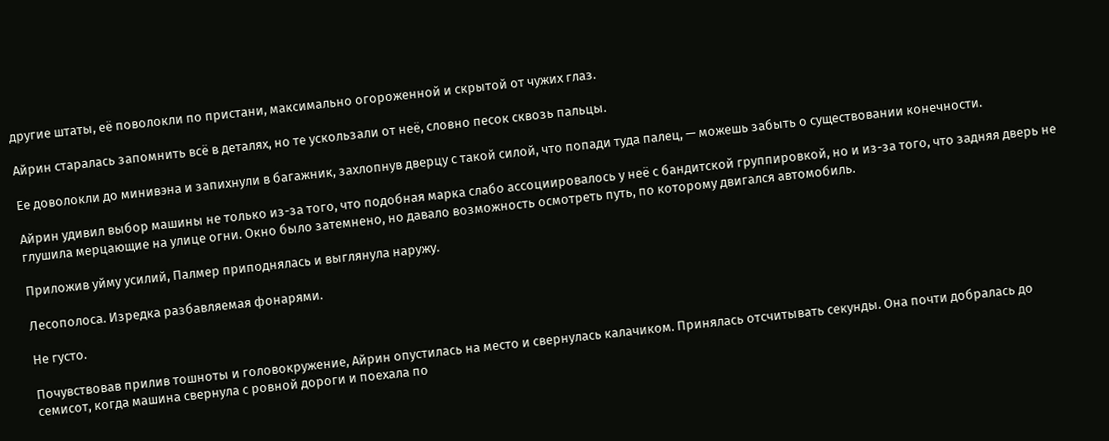другие штаты, её поволокли по пристани, максимально огороженной и скрытой от чужих глаз.

Айрин старалась запомнить всё в деталях, но те ускользали от неё, словно песок сквозь пальцы.

Ее доволокли до минивэна и запихнули в багажник, захлопнув дверцу с такой силой, что попади туда палец, — можешь забыть о существовании конечности.

Айрин удивил выбор машины не только из-за того, что подобная марка слабо ассоциировалось у неё с бандитской группировкой, но и из-за того, что задняя дверь не глушила мерцающие на улице огни. Окно было затемнено, но давало возможность осмотреть путь, по которому двигался автомобиль.

Приложив уйму усилий, Палмер приподнялась и выглянула наружу.

Лесополоса. Изредка разбавляемая фонарями.

Не густо.

Почувствовав прилив тошноты и головокружение, Айрин опустилась на место и свернулась калачиком. Принялась отсчитывать секунды. Она почти добралась до семисот, когда машина свернула с ровной дороги и поехала по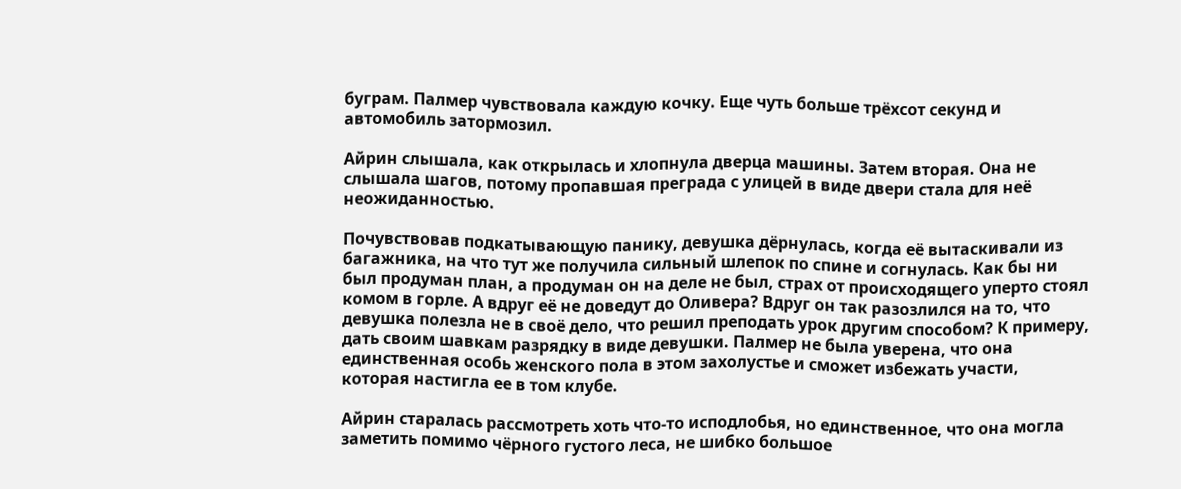буграм. Палмер чувствовала каждую кочку. Еще чуть больше трёхсот секунд и автомобиль затормозил.

Айрин слышала, как открылась и хлопнула дверца машины. Затем вторая. Она не слышала шагов, потому пропавшая преграда с улицей в виде двери стала для неё неожиданностью.

Почувствовав подкатывающую панику, девушка дёрнулась, когда её вытаскивали из багажника, на что тут же получила сильный шлепок по спине и согнулась. Как бы ни был продуман план, а продуман он на деле не был, страх от происходящего уперто стоял комом в горле. А вдруг её не доведут до Оливера? Вдруг он так разозлился на то, что девушка полезла не в своё дело, что решил преподать урок другим способом? К примеру, дать своим шавкам разрядку в виде девушки. Палмер не была уверена, что она единственная особь женского пола в этом захолустье и сможет избежать участи, которая настигла ее в том клубе.

Айрин старалась рассмотреть хоть что-то исподлобья, но единственное, что она могла заметить помимо чёрного густого леса, не шибко большое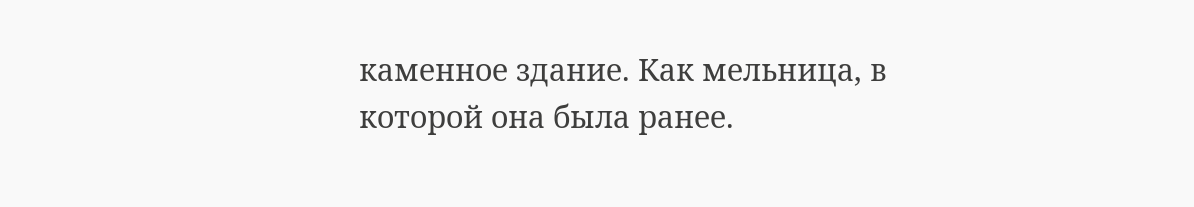каменное здание. Как мельница, в которой она была ранее.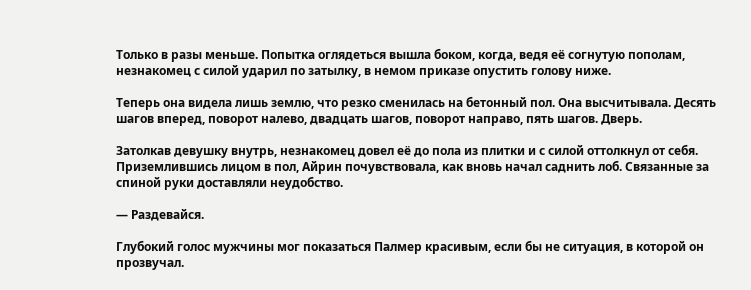Только в разы меньше. Попытка оглядеться вышла боком, когда, ведя её согнутую пополам, незнакомец с силой ударил по затылку, в немом приказе опустить голову ниже.

Теперь она видела лишь землю, что резко сменилась на бетонный пол. Она высчитывала. Десять шагов вперед, поворот налево, двадцать шагов, поворот направо, пять шагов. Дверь.

Затолкав девушку внутрь, незнакомец довел её до пола из плитки и с силой оттолкнул от себя. Приземлившись лицом в пол, Айрин почувствовала, как вновь начал саднить лоб. Связанные за спиной руки доставляли неудобство.

— Раздевайся.

Глубокий голос мужчины мог показаться Палмер красивым, если бы не ситуация, в которой он прозвучал.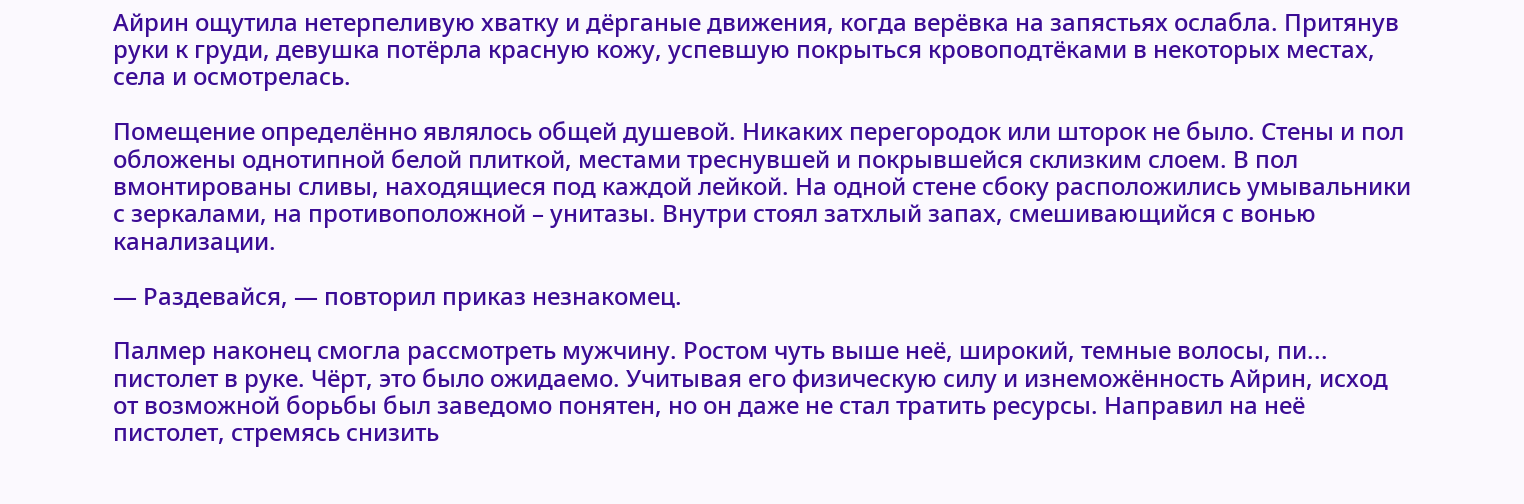Айрин ощутила нетерпеливую хватку и дёрганые движения, когда верёвка на запястьях ослабла. Притянув руки к груди, девушка потёрла красную кожу, успевшую покрыться кровоподтёками в некоторых местах, села и осмотрелась.

Помещение определённо являлось общей душевой. Никаких перегородок или шторок не было. Стены и пол обложены однотипной белой плиткой, местами треснувшей и покрывшейся склизким слоем. В пол вмонтированы сливы, находящиеся под каждой лейкой. На одной стене сбоку расположились умывальники с зеркалами, на противоположной – унитазы. Внутри стоял затхлый запах, смешивающийся с вонью канализации.

— Раздевайся, — повторил приказ незнакомец.

Палмер наконец смогла рассмотреть мужчину. Ростом чуть выше неё, широкий, темные волосы, пи... пистолет в руке. Чёрт, это было ожидаемо. Учитывая его физическую силу и изнеможённость Айрин, исход от возможной борьбы был заведомо понятен, но он даже не стал тратить ресурсы. Направил на неё пистолет, стремясь снизить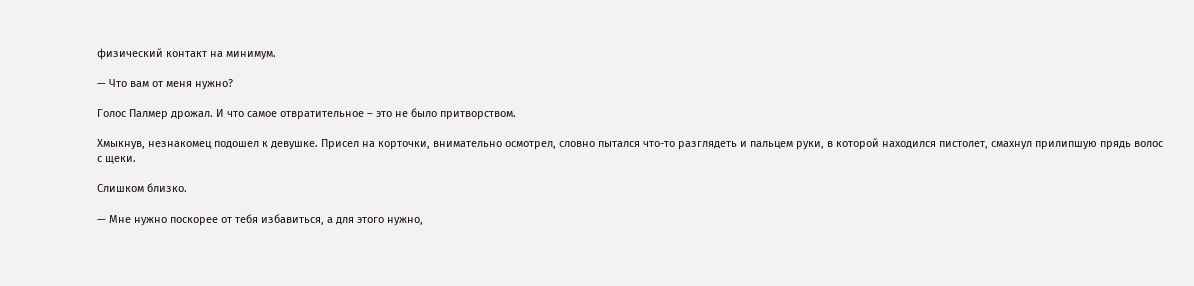физический контакт на минимум.

— Что вам от меня нужно?

Голос Палмер дрожал. И что самое отвратительное – это не было притворством.

Хмыкнув, незнакомец подошел к девушке. Присел на корточки, внимательно осмотрел, словно пытался что-то разглядеть и пальцем руки, в которой находился пистолет, смахнул прилипшую прядь волос с щеки.

Слишком близко.

— Мне нужно поскорее от тебя избавиться, а для этого нужно,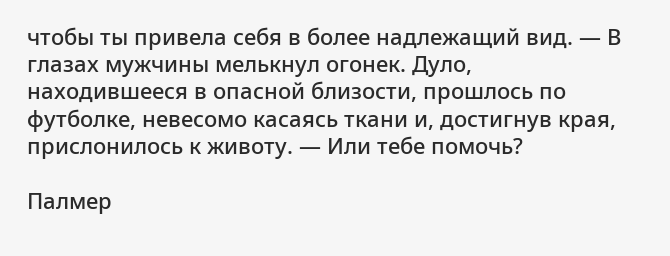чтобы ты привела себя в более надлежащий вид. — В глазах мужчины мелькнул огонек. Дуло, находившееся в опасной близости, прошлось по футболке, невесомо касаясь ткани и, достигнув края, прислонилось к животу. — Или тебе помочь?

Палмер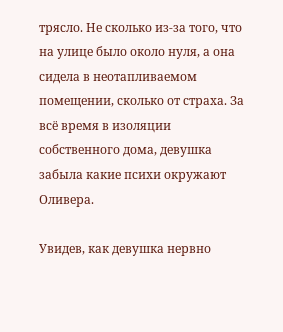трясло. Не сколько из-за того, что на улице было около нуля, а она сидела в неотапливаемом помещении, сколько от страха. За всё время в изоляции собственного дома, девушка забыла какие психи окружают Оливера.

Увидев, как девушка нервно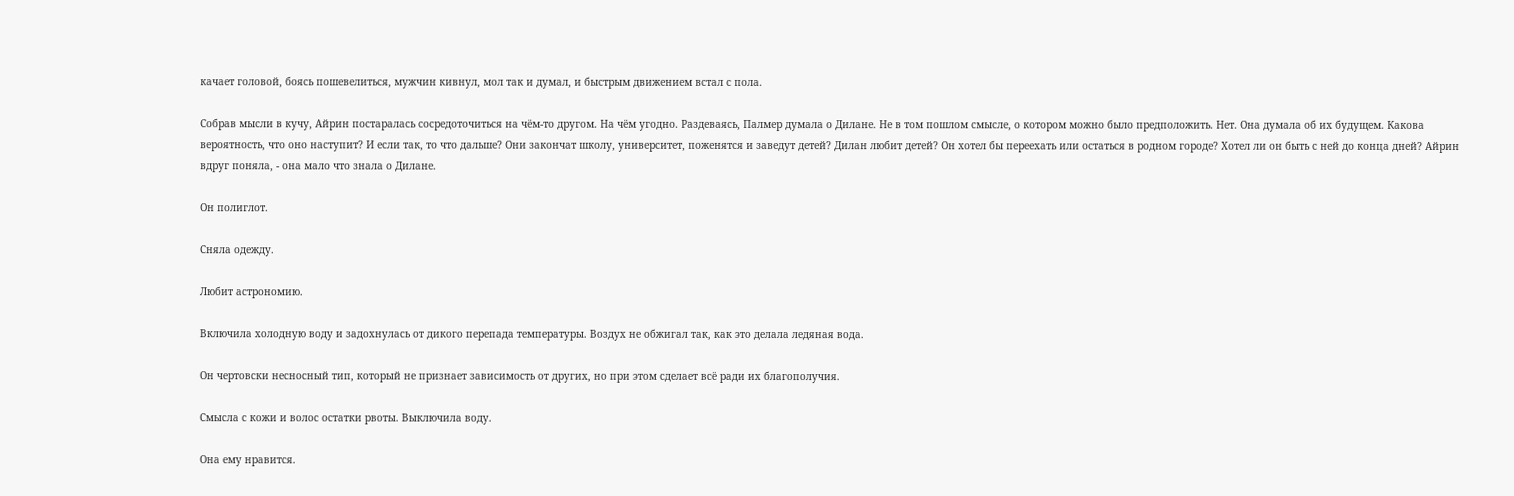качает головой, боясь пошевелиться, мужчин кивнул, мол так и думал, и быстрым движением встал с пола.

Собрав мысли в кучу, Айрин постаралась сосредоточиться на чём-то другом. На чём угодно. Раздеваясь, Палмер думала о Дилане. Не в том пошлом смысле, о котором можно было предположить. Нет. Она думала об их будущем. Какова вероятность, что оно наступит? И если так, то что дальше? Они закончат школу, университет, поженятся и заведут детей? Дилан любит детей? Он хотел бы переехать или остаться в родном городе? Хотел ли он быть с ней до конца дней? Айрин вдруг поняла, - она мало что знала о Дилане.

Он полиглот.

Сняла одежду.

Любит астрономию.

Включила холодную воду и задохнулась от дикого перепада температуры. Воздух не обжигал так, как это делала ледяная вода.

Он чертовски несносный тип, который не признает зависимость от других, но при этом сделает всё ради их благополучия.

Смысла с кожи и волос остатки рвоты. Выключила воду.

Она ему нравится.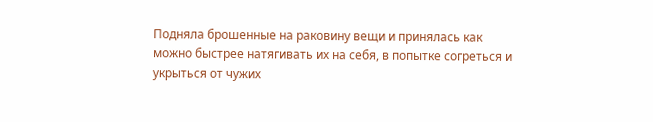Подняла брошенные на раковину вещи и принялась как можно быстрее натягивать их на себя, в попытке согреться и укрыться от чужих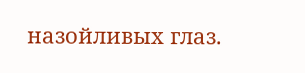назойливых глаз.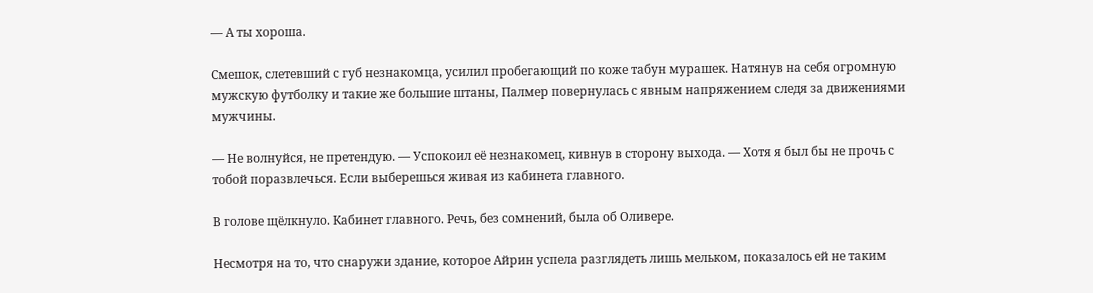— А ты хороша.

Смешок, слетевший с губ незнакомца, усилил пробегающий по коже табун мурашек. Натянув на себя огромную мужскую футболку и такие же большие штаны, Палмер повернулась с явным напряжением следя за движениями мужчины.

— Не волнуйся, не претендую. — Успокоил её незнакомец, кивнув в сторону выхода. — Хотя я был бы не прочь с тобой поразвлечься. Если выберешься живая из кабинета главного.

В голове щёлкнуло. Кабинет главного. Речь, без сомнений, была об Оливере.

Несмотря на то, что снаружи здание, которое Айрин успела разглядеть лишь мельком, показалось ей не таким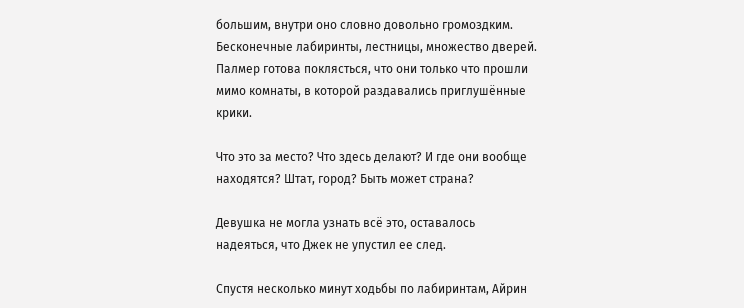большим, внутри оно словно довольно громоздким. Бесконечные лабиринты, лестницы, множество дверей. Палмер готова поклясться, что они только что прошли мимо комнаты, в которой раздавались приглушённые крики.

Что это за место? Что здесь делают? И где они вообще находятся? Штат, город? Быть может страна?

Девушка не могла узнать всё это, оставалось надеяться, что Джек не упустил ее след.

Спустя несколько минут ходьбы по лабиринтам, Айрин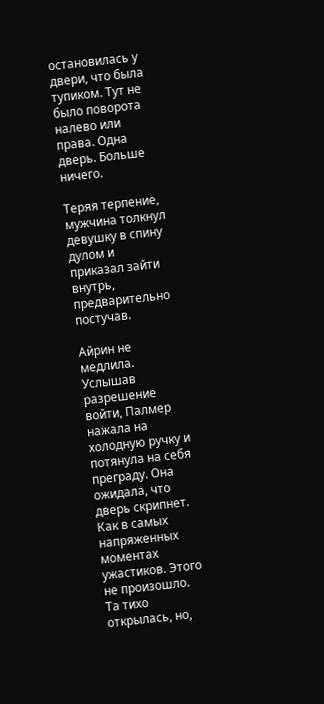остановилась у двери, что была тупиком. Тут не было поворота налево или права. Одна дверь. Больше ничего.

Теряя терпение, мужчина толкнул девушку в спину дулом и приказал зайти внутрь, предварительно постучав.

Айрин не медлила. Услышав разрешение войти, Палмер нажала на холодную ручку и потянула на себя преграду. Она ожидала, что дверь скрипнет. Как в самых напряженных моментах ужастиков. Этого не произошло. Та тихо открылась, но,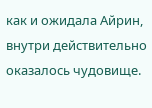как и ожидала Айрин, внутри действительно оказалось чудовище.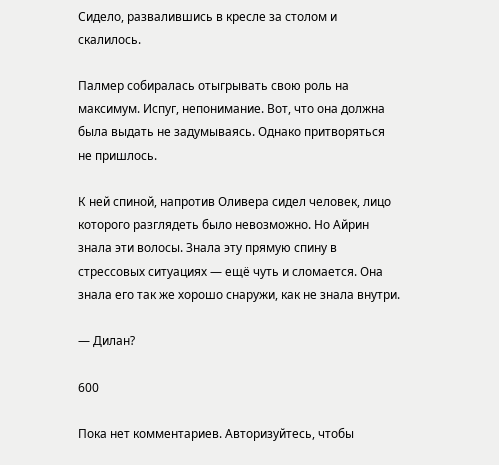Сидело, развалившись в кресле за столом и скалилось.

Палмер собиралась отыгрывать свою роль на максимум. Испуг, непонимание. Вот, что она должна была выдать не задумываясь. Однако притворяться не пришлось.

К ней спиной, напротив Оливера сидел человек, лицо которого разглядеть было невозможно. Но Айрин знала эти волосы. Знала эту прямую спину в стрессовых ситуациях — ещё чуть и сломается. Она знала его так же хорошо снаружи, как не знала внутри.

— Дилан?

600

Пока нет комментариев. Авторизуйтесь, чтобы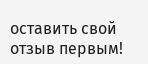оставить свой отзыв первым!